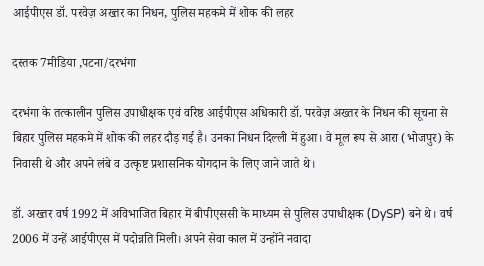आईपीएस डॉ. परवेज़ अख्तर का निधन, पुलिस महकमे में शोक की लहर

दस्तक 7मीडिया ,पटना/दरभंगा

दरभंगा के तत्कालीन पुलिस उपाधीक्षक एवं वरिष्ठ आईपीएस अधिकारी डॉ. परवेज़ अख्तर के निधन की सूचना से बिहार पुलिस महकमे में शोक की लहर दौड़ गई है। उनका निधन दिल्ली में हुआ। वे मूल रूप से आरा (भोजपुर) के निवासी थे और अपने लंबे व उत्कृष्ट प्रशासनिक योगदान के लिए जाने जाते थे।

डॉ. अख्तर वर्ष 1992 में अविभाजित बिहार में बीपीएससी के माध्यम से पुलिस उपाधीक्षक (DySP) बने थे। वर्ष 2006 में उन्हें आईपीएस में पदोन्नति मिली। अपने सेवा काल में उन्होंने नवादा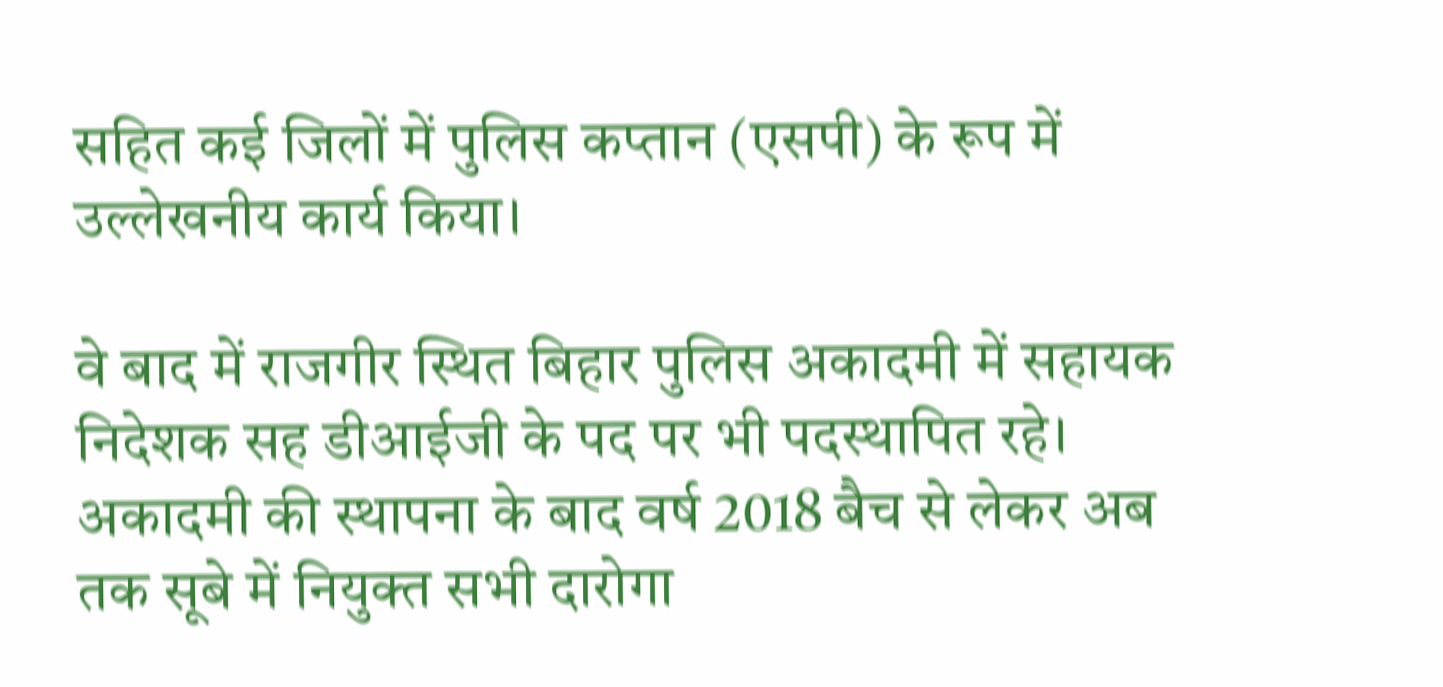सहित कई जिलों में पुलिस कप्तान (एसपी) के रूप में उल्लेखनीय कार्य किया।

वे बाद में राजगीर स्थित बिहार पुलिस अकादमी में सहायक निदेशक सह डीआईजी के पद पर भी पदस्थापित रहे। अकादमी की स्थापना के बाद वर्ष 2018 बैच से लेकर अब तक सूबे में नियुक्त सभी दारोगा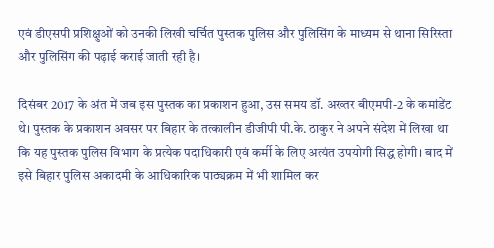एवं डीएसपी प्रशिक्षुओं को उनकी लिखी चर्चित पुस्तक पुलिस और पुलिसिंग के माध्यम से थाना सिरिस्ता और पुलिसिंग की पढ़ाई कराई जाती रही है।

दिसंबर 2017 के अंत में जब इस पुस्तक का प्रकाशन हुआ, उस समय डॉ. अख्तर बीएमपी-2 के कमांडेंट थे। पुस्तक के प्रकाशन अवसर पर बिहार के तत्कालीन डीजीपी पी.के. ठाकुर ने अपने संदेश में लिखा था कि यह पुस्तक पुलिस विभाग के प्रत्येक पदाधिकारी एवं कर्मी के लिए अत्यंत उपयोगी सिद्ध होगी। बाद में इसे बिहार पुलिस अकादमी के आधिकारिक पाठ्यक्रम में भी शामिल कर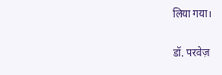लिया गया।

डॉ. परवेज़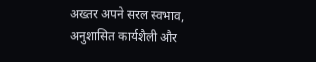अख्तर अपने सरल स्वभाव, अनुशासित कार्यशैली और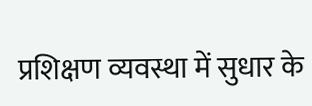प्रशिक्षण व्यवस्था में सुधार के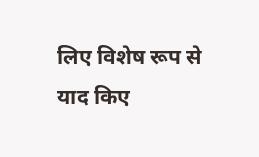लिए विशेष रूप से याद किए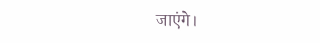जाएंगे।